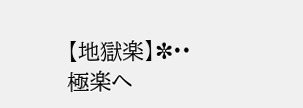【地獄楽】✼••極楽へ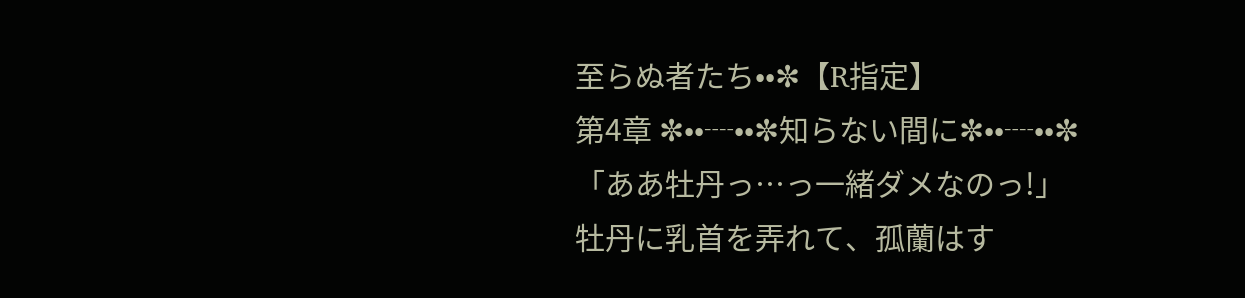至らぬ者たち••✼【R指定】
第4章 ✼••┈••✼知らない間に✼••┈••✼
「ああ牡丹っ…っ一緒ダメなのっ!」
牡丹に乳首を弄れて、孤蘭はす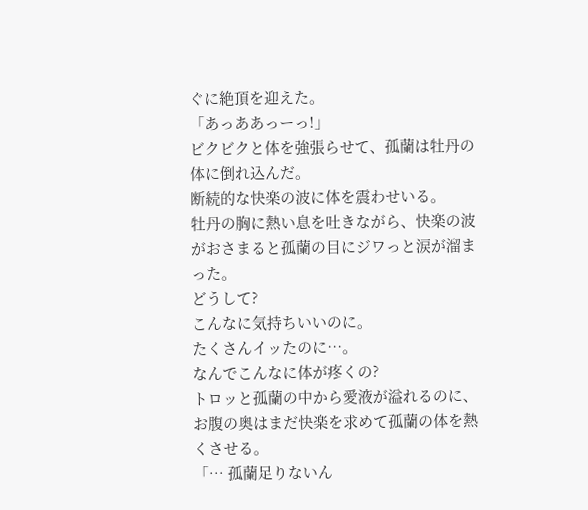ぐに絶頂を迎えた。
「あっああっーっ!」
ビクビクと体を強張らせて、孤蘭は牡丹の体に倒れ込んだ。
断続的な快楽の波に体を震わせいる。
牡丹の胸に熱い息を吐きながら、快楽の波がおさまると孤蘭の目にジワっと涙が溜まった。
どうして?
こんなに気持ちいいのに。
たくさんイッたのに…。
なんでこんなに体が疼くの?
トロッと孤蘭の中から愛液が溢れるのに、お腹の奥はまだ快楽を求めて孤蘭の体を熱くさせる。
「… 孤蘭足りないん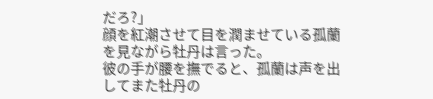だろ?」
顔を紅潮させて目を潤ませている孤蘭を見ながら牡丹は言った。
彼の手が腰を撫でると、孤蘭は声を出してまた牡丹の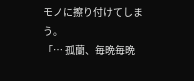モノに擦り付けてしまう。
「… 孤蘭、毎晩毎晩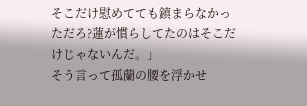そこだけ慰めてても鎮まらなかっただろ?蓮が慣らしてたのはそこだけじゃないんだ。」
そう言って孤蘭の腰を浮かせ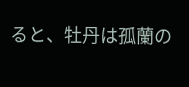ると、牡丹は孤蘭の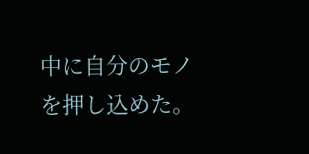中に自分のモノを押し込めた。